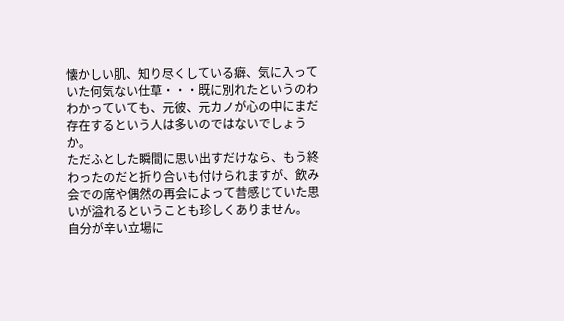懐かしい肌、知り尽くしている癖、気に入っていた何気ない仕草・・・既に別れたというのわわかっていても、元彼、元カノが心の中にまだ存在するという人は多いのではないでしょうか。
ただふとした瞬間に思い出すだけなら、もう終わったのだと折り合いも付けられますが、飲み会での席や偶然の再会によって昔感じていた思いが溢れるということも珍しくありません。
自分が辛い立場に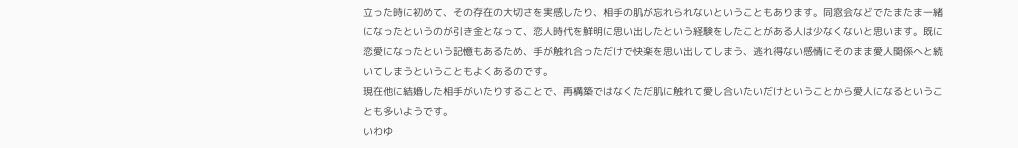立った時に初めて、その存在の大切さを実感したり、相手の肌が忘れられないということもあります。同窓会などでたまたま一緒になったというのが引き金となって、恋人時代を鮮明に思い出したという経験をしたことがある人は少なくないと思います。既に恋愛になったという記憶もあるため、手が触れ合っただけで快楽を思い出してしまう、逃れ得ない感情にそのまま愛人関係へと続いてしまうということもよくあるのです。
現在他に結婚した相手がいたりすることで、再構築ではなくただ肌に触れて愛し合いたいだけということから愛人になるということも多いようです。
いわゆ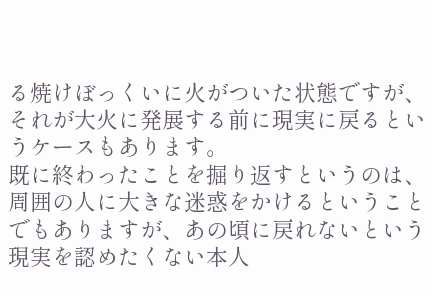る焼けぼっくいに火がついた状態ですが、それが大火に発展する前に現実に戻るというケースもあります。
既に終わったことを掘り返すというのは、周囲の人に大きな迷惑をかけるということでもありますが、あの頃に戻れないという現実を認めたくない本人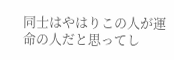同士はやはりこの人が運命の人だと思ってし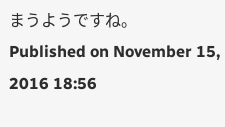まうようですね。
Published on November 15, 2016 18:56